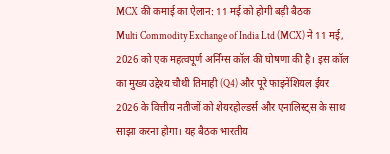MCX की कमाई का ऐलान: 11 मई को होगी बड़ी बैठक
Multi Commodity Exchange of India Ltd (MCX) ने 11 मई, 2026 को एक महत्वपूर्ण अर्निंग्स कॉल की घोषणा की है। इस कॉल का मुख्य उद्देश्य चौथी तिमाही (Q4) और पूरे फाइनेंशियल ईयर 2026 के वित्तीय नतीजों को शेयरहोल्डर्स और एनालिस्ट्स के साथ साझा करना होगा। यह बैठक भारतीय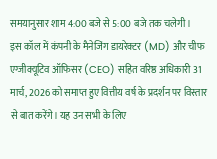समयानुसार शाम 4:00 बजे से 5:00 बजे तक चलेगी।
इस कॉल में कंपनी के मैनेजिंग डायरेक्टर (MD) और चीफ एग्जीक्यूटिव ऑफिसर (CEO) सहित वरिष्ठ अधिकारी 31 मार्च, 2026 को समाप्त हुए वित्तीय वर्ष के प्रदर्शन पर विस्तार से बात करेंगे। यह उन सभी के लिए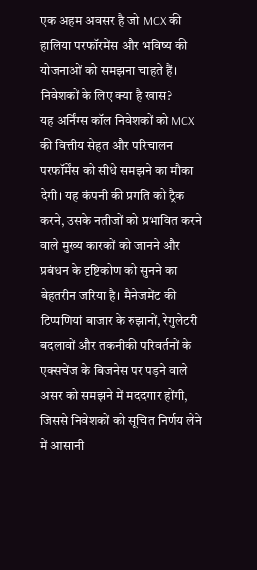एक अहम अवसर है जो MCX की हालिया परफॉरमेंस और भविष्य की योजनाओं को समझना चाहते हैं।
निवेशकों के लिए क्या है खास?
यह अर्निंग्स कॉल निवेशकों को MCX की वित्तीय सेहत और परिचालन परफॉर्मेंस को सीधे समझने का मौका देगी। यह कंपनी की प्रगति को ट्रैक करने, उसके नतीजों को प्रभावित करने वाले मुख्य कारकों को जानने और प्रबंधन के दृष्टिकोण को सुनने का बेहतरीन जरिया है। मैनेजमेंट की टिप्पणियां बाजार के रुझानों, रेगुलेटरी बदलावों और तकनीकी परिवर्तनों के एक्सचेंज के बिजनेस पर पड़ने वाले असर को समझने में मददगार होंगी, जिससे निवेशकों को सूचित निर्णय लेने में आसानी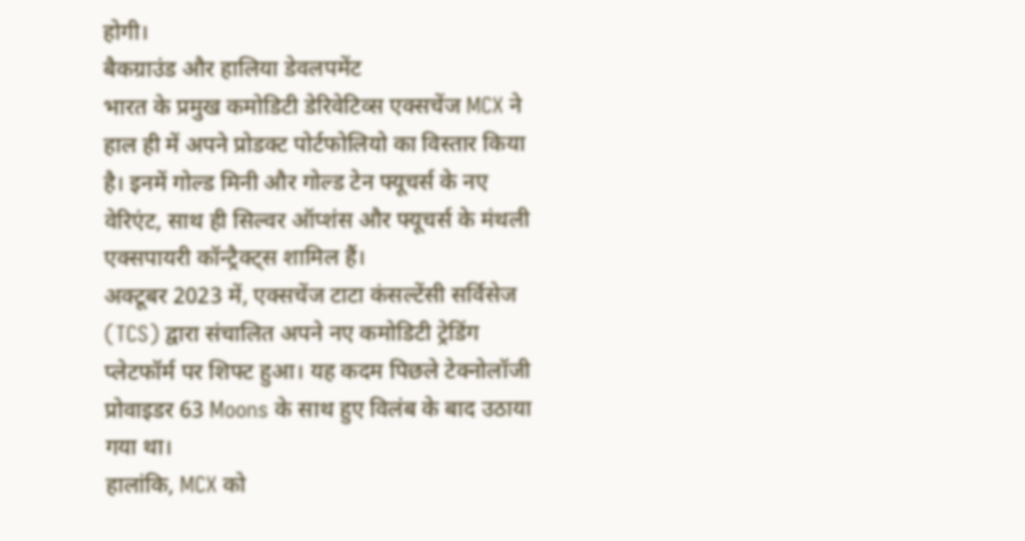होगी।
बैकग्राउंड और हालिया डेवलपमेंट
भारत के प्रमुख कमोडिटी डेरिवेटिव्स एक्सचेंज MCX ने हाल ही में अपने प्रोडक्ट पोर्टफोलियो का विस्तार किया है। इनमें गोल्ड मिनी और गोल्ड टेन फ्यूचर्स के नए वेरिएंट, साथ ही सिल्वर ऑप्शंस और फ्यूचर्स के मंथली एक्सपायरी कॉन्ट्रैक्ट्स शामिल हैं।
अक्टूबर 2023 में, एक्सचेंज टाटा कंसल्टेंसी सर्विसेज (TCS) द्वारा संचालित अपने नए कमोडिटी ट्रेडिंग प्लेटफॉर्म पर शिफ्ट हुआ। यह कदम पिछले टेक्नोलॉजी प्रोवाइडर 63 Moons के साथ हुए विलंब के बाद उठाया गया था।
हालांकि, MCX को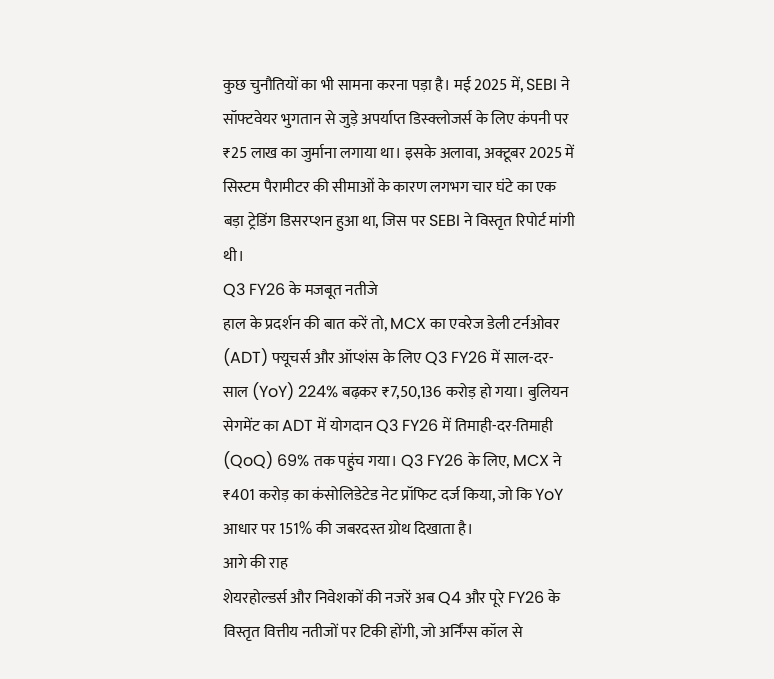कुछ चुनौतियों का भी सामना करना पड़ा है। मई 2025 में, SEBI ने सॉफ्टवेयर भुगतान से जुड़े अपर्याप्त डिस्क्लोजर्स के लिए कंपनी पर ₹25 लाख का जुर्माना लगाया था। इसके अलावा, अक्टूबर 2025 में सिस्टम पैरामीटर की सीमाओं के कारण लगभग चार घंटे का एक बड़ा ट्रेडिंग डिसरप्शन हुआ था, जिस पर SEBI ने विस्तृत रिपोर्ट मांगी थी।
Q3 FY26 के मजबूत नतीजे
हाल के प्रदर्शन की बात करें तो, MCX का एवरेज डेली टर्नओवर (ADT) फ्यूचर्स और ऑप्शंस के लिए Q3 FY26 में साल-दर-साल (YoY) 224% बढ़कर ₹7,50,136 करोड़ हो गया। बुलियन सेगमेंट का ADT में योगदान Q3 FY26 में तिमाही-दर-तिमाही (QoQ) 69% तक पहुंच गया। Q3 FY26 के लिए, MCX ने ₹401 करोड़ का कंसोलिडेटेड नेट प्रॉफिट दर्ज किया, जो कि YoY आधार पर 151% की जबरदस्त ग्रोथ दिखाता है।
आगे की राह
शेयरहोल्डर्स और निवेशकों की नजरें अब Q4 और पूरे FY26 के विस्तृत वित्तीय नतीजों पर टिकी होंगी, जो अर्निंग्स कॉल से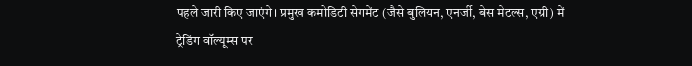पहले जारी किए जाएंगे। प्रमुख कमोडिटी सेगमेंट (जैसे बुलियन, एनर्जी, बेस मेटल्स, एग्री) में ट्रेडिंग वॉल्यूम्स पर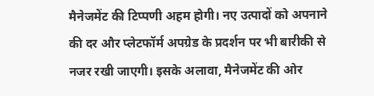मैनेजमेंट की टिप्पणी अहम होगी। नए उत्पादों को अपनाने की दर और प्लेटफॉर्म अपग्रेड के प्रदर्शन पर भी बारीकी से नजर रखी जाएगी। इसके अलावा, मैनेजमेंट की ओर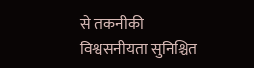से तकनीकी विश्वसनीयता सुनिश्चित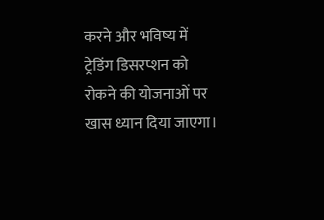करने और भविष्य में ट्रेडिंग डिसरप्शन को रोकने की योजनाओं पर खास ध्यान दिया जाएगा।